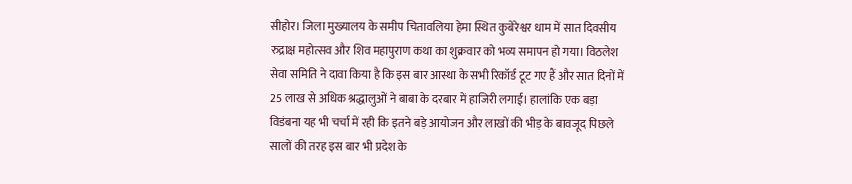सीहोर। जिला मुख्यालय के समीप चितावलिया हेमा स्थित कुबेरेश्वर धाम में सात दिवसीय रुद्राक्ष महोत्सव और शिव महापुराण कथा का शुक्रवार को भव्य समापन हो गया। विठलेश सेवा समिति ने दावा किया है कि इस बार आस्था के सभी रिकॉर्ड टूट गए हैं और सात दिनों में 25 लाख से अधिक श्रद्धालुओं ने बाबा के दरबार में हाजिरी लगाई। हालांकि एक बड़ा विडंबना यह भी चर्चा में रही कि इतने बड़े आयोजन और लाखों की भीड़ के बावजूद पिछले सालों की तरह इस बार भी प्रदेश के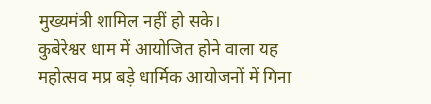मुख्यमंत्री शामिल नहीं हो सके।
कुबेरेश्वर धाम में आयोजित होने वाला यह महोत्सव मप्र बड़े धार्मिक आयोजनों में गिना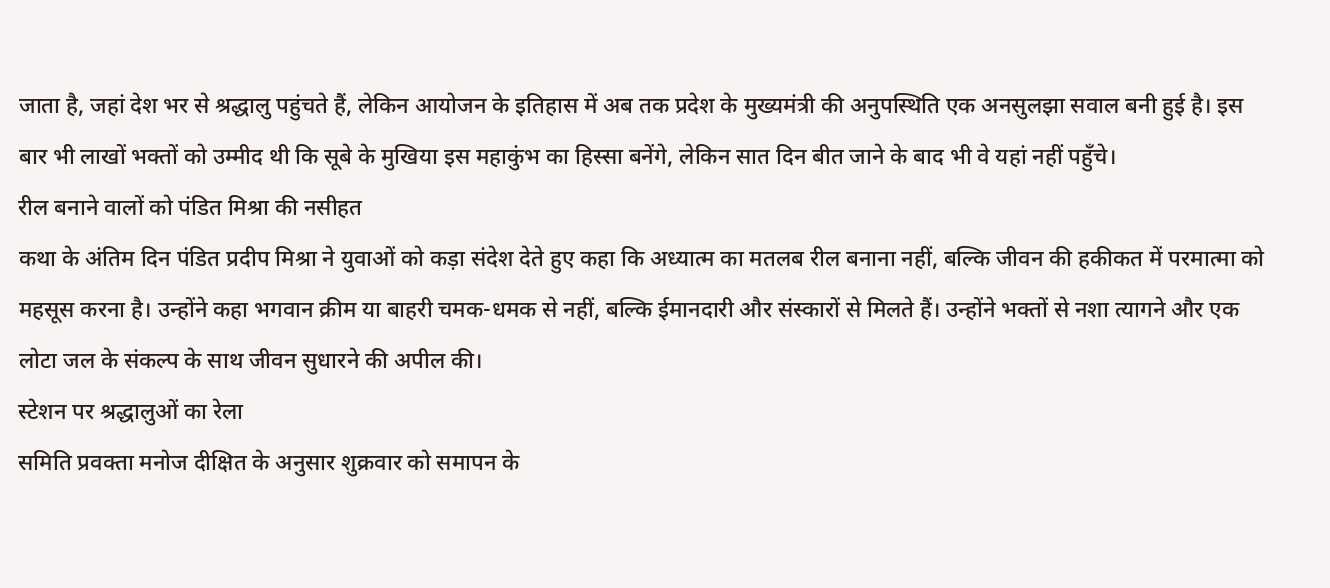जाता है, जहां देश भर से श्रद्धालु पहुंचते हैं, लेकिन आयोजन के इतिहास में अब तक प्रदेश के मुख्यमंत्री की अनुपस्थिति एक अनसुलझा सवाल बनी हुई है। इस बार भी लाखों भक्तों को उम्मीद थी कि सूबे के मुखिया इस महाकुंभ का हिस्सा बनेंगे, लेकिन सात दिन बीत जाने के बाद भी वे यहां नहीं पहुँचे।
रील बनाने वालों को पंडित मिश्रा की नसीहत
कथा के अंतिम दिन पंडित प्रदीप मिश्रा ने युवाओं को कड़ा संदेश देते हुए कहा कि अध्यात्म का मतलब रील बनाना नहीं, बल्कि जीवन की हकीकत में परमात्मा को महसूस करना है। उन्होंने कहा भगवान क्रीम या बाहरी चमक-धमक से नहीं, बल्कि ईमानदारी और संस्कारों से मिलते हैं। उन्होंने भक्तों से नशा त्यागने और एक लोटा जल के संकल्प के साथ जीवन सुधारने की अपील की।
स्टेशन पर श्रद्धालुओं का रेला
समिति प्रवक्ता मनोज दीक्षित के अनुसार शुक्रवार को समापन के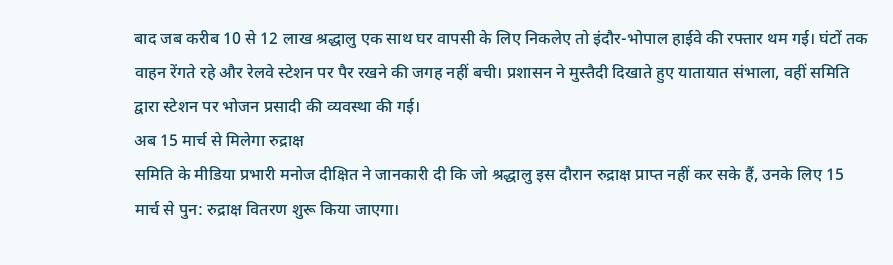बाद जब करीब 10 से 12 लाख श्रद्धालु एक साथ घर वापसी के लिए निकलेए तो इंदौर-भोपाल हाईवे की रफ्तार थम गई। घंटों तक वाहन रेंगते रहे और रेलवे स्टेशन पर पैर रखने की जगह नहीं बची। प्रशासन ने मुस्तैदी दिखाते हुए यातायात संभाला, वहीं समिति द्वारा स्टेशन पर भोजन प्रसादी की व्यवस्था की गई।
अब 15 मार्च से मिलेगा रुद्राक्ष
समिति के मीडिया प्रभारी मनोज दीक्षित ने जानकारी दी कि जो श्रद्धालु इस दौरान रुद्राक्ष प्राप्त नहीं कर सके हैं, उनके लिए 15 मार्च से पुन: रुद्राक्ष वितरण शुरू किया जाएगा।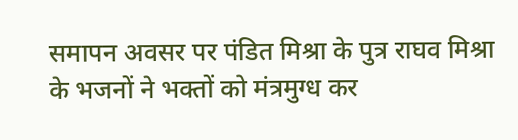समापन अवसर पर पंडित मिश्रा के पुत्र राघव मिश्रा के भजनों ने भक्तों को मंत्रमुग्ध कर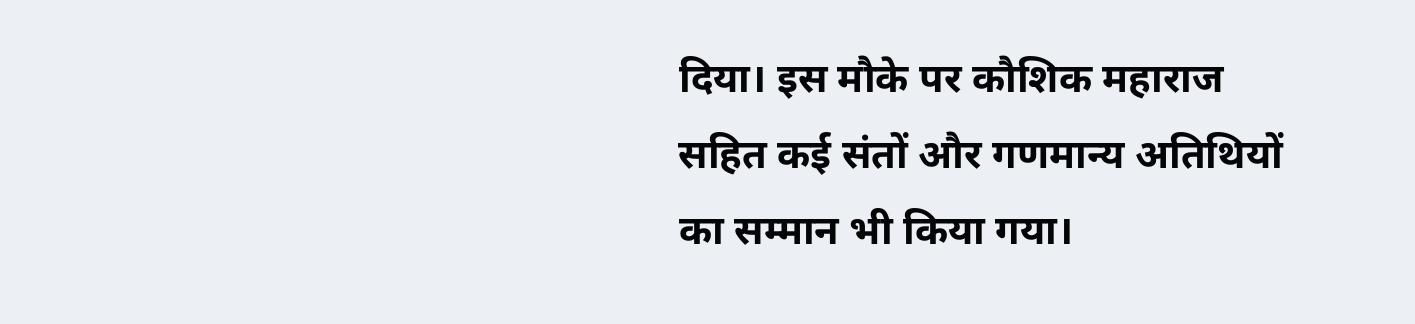दिया। इस मौके पर कौशिक महाराज सहित कई संतों और गणमान्य अतिथियों का सम्मान भी किया गया।